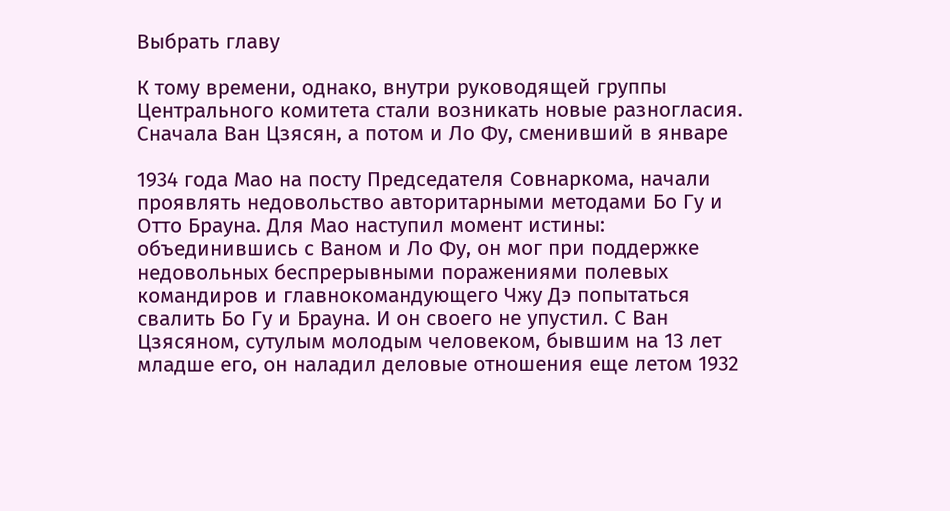Выбрать главу

К тому времени, однако, внутри руководящей группы Центрального комитета стали возникать новые разногласия. Сначала Ван Цзясян, а потом и Ло Фу, сменивший в январе

1934 года Мао на посту Председателя Совнаркома, начали проявлять недовольство авторитарными методами Бо Гу и Отто Брауна. Для Мао наступил момент истины: объединившись с Ваном и Ло Фу, он мог при поддержке недовольных беспрерывными поражениями полевых командиров и главнокомандующего Чжу Дэ попытаться свалить Бо Гу и Брауна. И он своего не упустил. С Ван Цзясяном, сутулым молодым человеком, бывшим на 13 лет младше его, он наладил деловые отношения еще летом 1932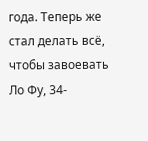года. Теперь же стал делать всё, чтобы завоевать Ло Фу, 34-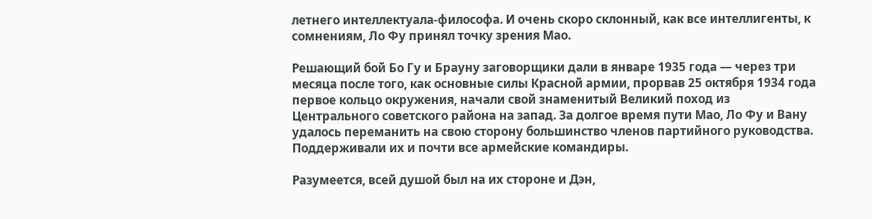летнего интеллектуала-философа. И очень скоро склонный, как все интеллигенты, к сомнениям, Ло Фу принял точку зрения Мао.

Решающий бой Бо Гу и Брауну заговорщики дали в январе 1935 года — через три месяца после того, как основные силы Красной армии, прорвав 25 октября 1934 года первое кольцо окружения, начали свой знаменитый Великий поход из Центрального советского района на запад. За долгое время пути Мао, Ло Фу и Вану удалось переманить на свою сторону большинство членов партийного руководства. Поддерживали их и почти все армейские командиры.

Разумеется, всей душой был на их стороне и Дэн,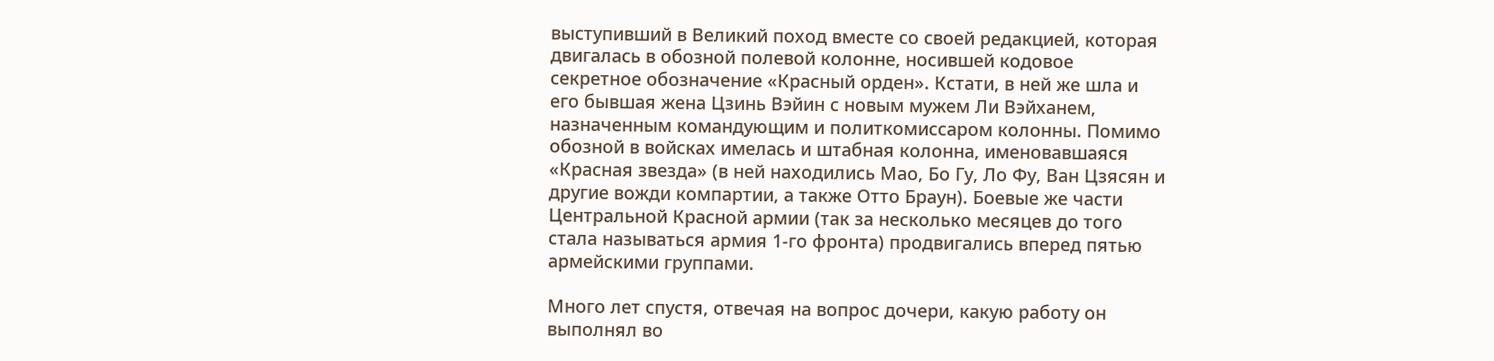выступивший в Великий поход вместе со своей редакцией, которая двигалась в обозной полевой колонне, носившей кодовое секретное обозначение «Красный орден». Кстати, в ней же шла и его бывшая жена Цзинь Вэйин с новым мужем Ли Вэйханем, назначенным командующим и политкомиссаром колонны. Помимо обозной в войсках имелась и штабная колонна, именовавшаяся «Красная звезда» (в ней находились Мао, Бо Гу, Ло Фу, Ван Цзясян и другие вожди компартии, а также Отто Браун). Боевые же части Центральной Красной армии (так за несколько месяцев до того стала называться армия 1-го фронта) продвигались вперед пятью армейскими группами.

Много лет спустя, отвечая на вопрос дочери, какую работу он выполнял во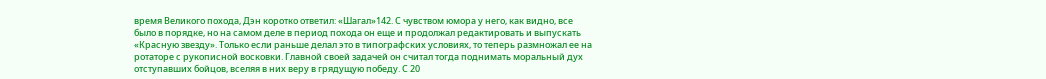время Великого похода, Дэн коротко ответил: «Шагал»142. С чувством юмора у него, как видно, все было в порядке, но на самом деле в период похода он еще и продолжал редактировать и выпускать «Красную звезду». Только если раньше делал это в типографских условиях, то теперь размножал ее на ротаторе с рукописной восковки. Главной своей задачей он считал тогда поднимать моральный дух отступавших бойцов, вселяя в них веру в грядущую победу. С 20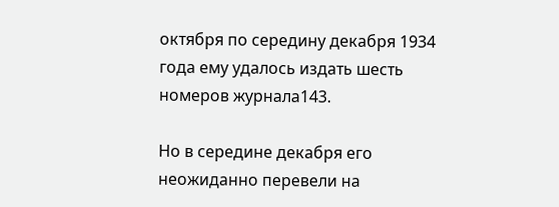октября по середину декабря 1934 года ему удалось издать шесть номеров журнала143.

Но в середине декабря его неожиданно перевели на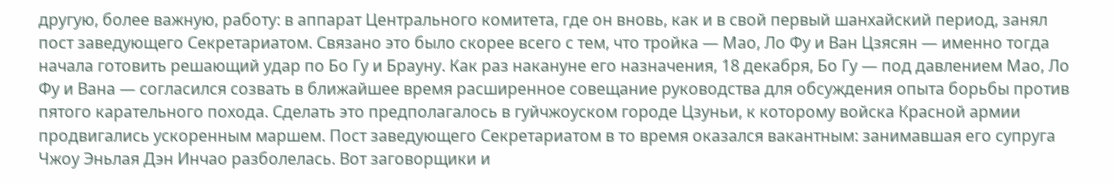другую, более важную, работу: в аппарат Центрального комитета, где он вновь, как и в свой первый шанхайский период, занял пост заведующего Секретариатом. Связано это было скорее всего с тем, что тройка — Мао, Ло Фу и Ван Цзясян — именно тогда начала готовить решающий удар по Бо Гу и Брауну. Как раз накануне его назначения, 18 декабря, Бо Гу — под давлением Мао, Ло Фу и Вана — согласился созвать в ближайшее время расширенное совещание руководства для обсуждения опыта борьбы против пятого карательного похода. Сделать это предполагалось в гуйчжоуском городе Цзуньи, к которому войска Красной армии продвигались ускоренным маршем. Пост заведующего Секретариатом в то время оказался вакантным: занимавшая его супруга Чжоу Эньлая Дэн Инчао разболелась. Вот заговорщики и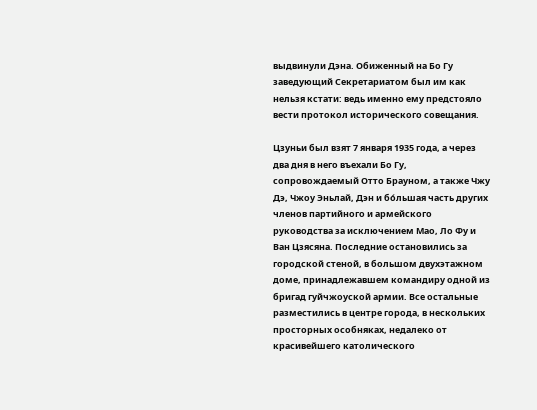выдвинули Дэна. Обиженный на Бо Гу заведующий Секретариатом был им как нельзя кстати: ведь именно ему предстояло вести протокол исторического совещания.

Цзуньи был взят 7 января 1935 года, а через два дня в него въехали Бо Гу, сопровождаемый Отто Брауном, а также Чжу Дэ, Чжоу Эньлай, Дэн и бóльшая часть других членов партийного и армейского руководства за исключением Мао, Ло Фу и Ван Цзясяна. Последние остановились за городской стеной, в большом двухэтажном доме, принадлежавшем командиру одной из бригад гуйчжоуской армии. Все остальные разместились в центре города, в нескольких просторных особняках, недалеко от красивейшего католического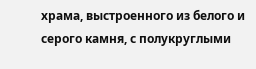храма, выстроенного из белого и серого камня, с полукруглыми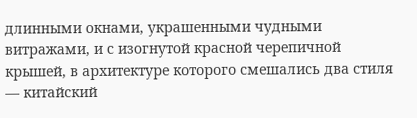длинными окнами, украшенными чудными витражами, и с изогнутой красной черепичной крышей, в архитектуре которого смешались два стиля — китайский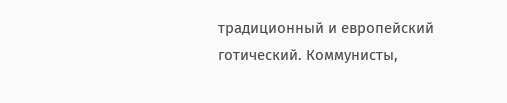традиционный и европейский готический. Коммунисты,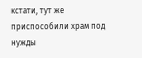кстати, тут же приспособили храм под нужды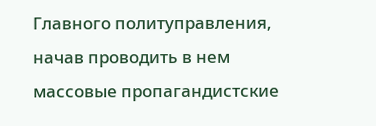Главного политуправления, начав проводить в нем массовые пропагандистские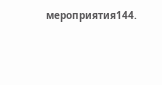мероприятия144.